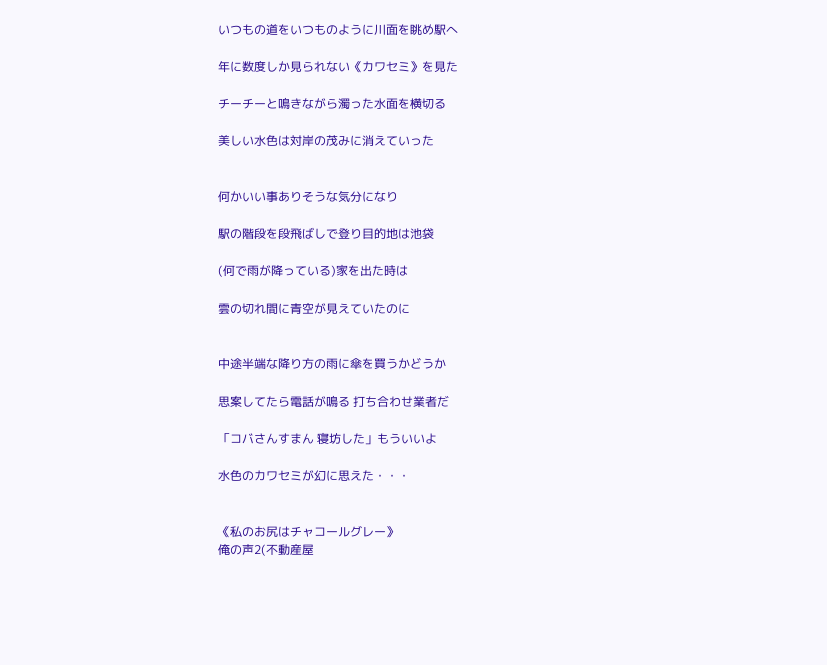いつもの道をいつものように川面を眺め駅へ

年に数度しか見られない《カワセミ》を見た

チーチーと鳴きながら濁った水面を横切る

美しい水色は対岸の茂みに消えていった


何かいい事ありそうな気分になり

駅の階段を段飛ばしで登り目的地は池袋

(何で雨が降っている)家を出た時は

雲の切れ間に青空が見えていたのに


中途半端な降り方の雨に傘を買うかどうか

思案してたら電話が鳴る 打ち合わせ業者だ

「コバさんすまん 寝坊した」もういいよ

水色のカワセミが幻に思えた・・・


《私のお尻はチャコールグレー》
俺の声2(不動産屋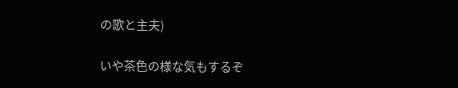の歌と主夫)

いや茶色の様な気もするぞ